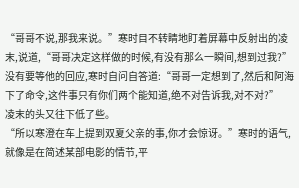“哥哥不说,那我来说。”寒时目不转睛地盯着屏幕中反射出的凌末,说道,“哥哥决定这样做的时候,有没有那么一瞬间,想到过我?”
没有要等他的回应,寒时自问自答道:“哥哥一定想到了,然后和阿海下了命令,这件事只有你们两个能知道,绝不对告诉我,对不对?”
凌末的头又往下低了些。
“所以寒澄在车上提到双夏父亲的事,你才会惊讶。”寒时的语气,就像是在简述某部电影的情节,平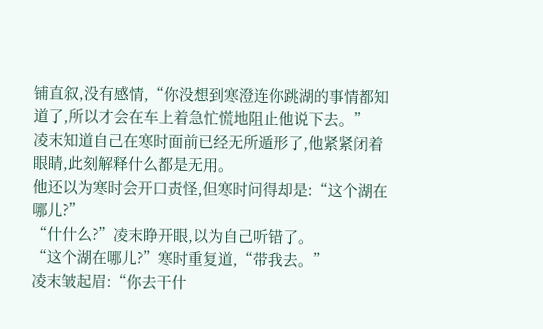铺直叙,没有感情,“你没想到寒澄连你跳湖的事情都知道了,所以才会在车上着急忙慌地阻止他说下去。”
凌末知道自己在寒时面前已经无所遁形了,他紧紧闭着眼睛,此刻解释什么都是无用。
他还以为寒时会开口责怪,但寒时问得却是:“这个湖在哪儿?”
“什什么?”凌末睁开眼,以为自己听错了。
“这个湖在哪儿?”寒时重复道,“带我去。”
凌末皱起眉:“你去干什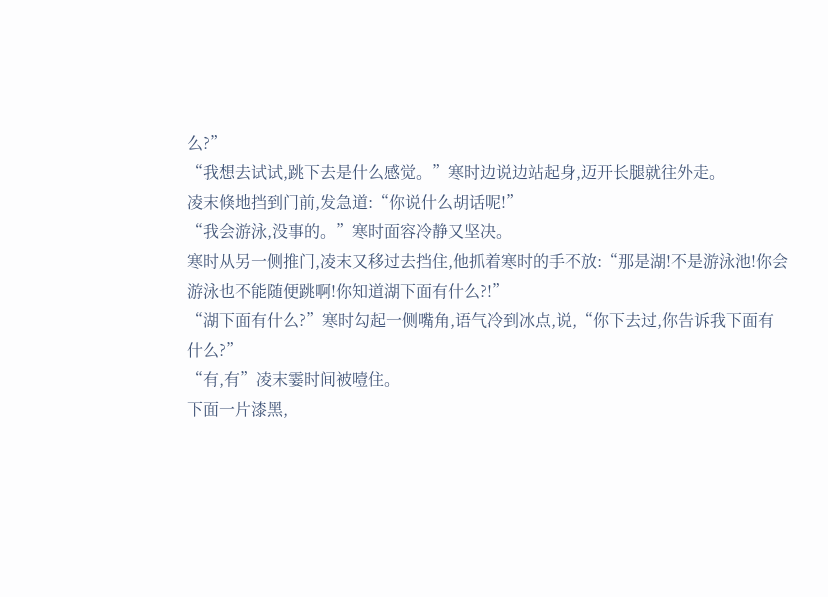么?”
“我想去试试,跳下去是什么感觉。”寒时边说边站起身,迈开长腿就往外走。
凌末倏地挡到门前,发急道:“你说什么胡话呢!”
“我会游泳,没事的。”寒时面容冷静又坚决。
寒时从另一侧推门,凌末又移过去挡住,他抓着寒时的手不放:“那是湖!不是游泳池!你会游泳也不能随便跳啊!你知道湖下面有什么?!”
“湖下面有什么?”寒时勾起一侧嘴角,语气冷到冰点,说,“你下去过,你告诉我下面有什么?”
“有,有”凌末霎时间被噎住。
下面一片漆黑,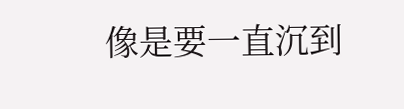像是要一直沉到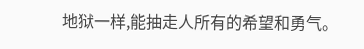地狱一样,能抽走人所有的希望和勇气。